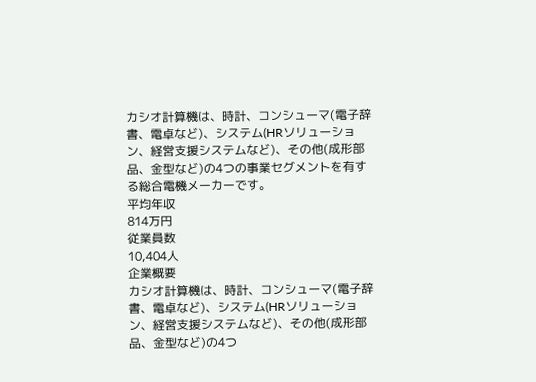カシオ計算機は、時計、コンシューマ(電子辞書、電卓など)、システム(HRソリューション、経営支援システムなど)、その他(成形部品、金型など)の4つの事業セグメントを有する総合電機メーカーです。
平均年収
814万円
従業員数
10,404人
企業概要
カシオ計算機は、時計、コンシューマ(電子辞書、電卓など)、システム(HRソリューション、経営支援システムなど)、その他(成形部品、金型など)の4つ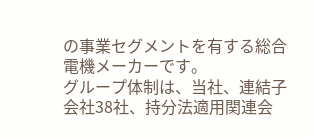の事業セグメントを有する総合電機メーカーです。
グループ体制は、当社、連結子会社38社、持分法適用関連会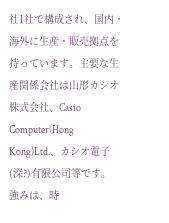社1社で構成され、国内・海外に生産・販売拠点を持っています。主要な生産関係会社は山形カシオ株式会社、Casio Computer(Hong Kong)Ltd.、カシオ電子(深?)有限公司等です。
強みは、時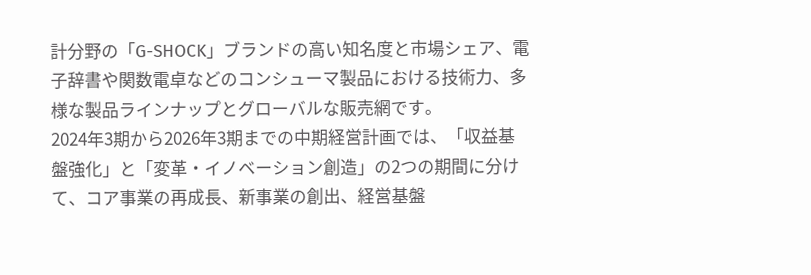計分野の「G-SHOCK」ブランドの高い知名度と市場シェア、電子辞書や関数電卓などのコンシューマ製品における技術力、多様な製品ラインナップとグローバルな販売網です。
2024年3期から2026年3期までの中期経営計画では、「収益基盤強化」と「変革・イノベーション創造」の2つの期間に分けて、コア事業の再成長、新事業の創出、経営基盤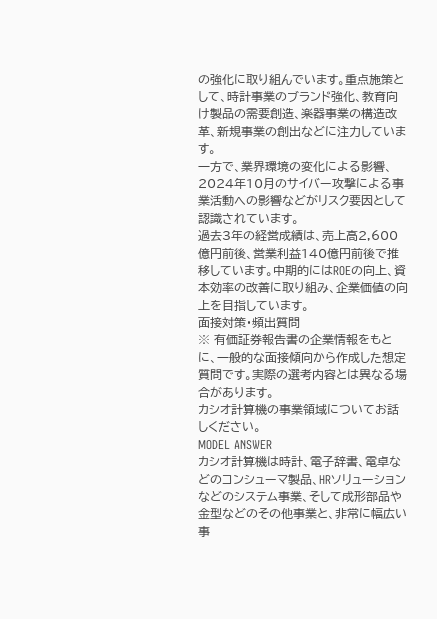の強化に取り組んでいます。重点施策として、時計事業のブランド強化、教育向け製品の需要創造、楽器事業の構造改革、新規事業の創出などに注力しています。
一方で、業界環境の変化による影響、2024年10月のサイバー攻撃による事業活動への影響などがリスク要因として認識されています。
過去3年の経営成績は、売上高2,600億円前後、営業利益140億円前後で推移しています。中期的にはROEの向上、資本効率の改善に取り組み、企業価値の向上を目指しています。
面接対策・頻出質問
※ 有価証券報告書の企業情報をもとに、一般的な面接傾向から作成した想定質問です。実際の選考内容とは異なる場合があります。
カシオ計算機の事業領域についてお話しください。
MODEL ANSWER
カシオ計算機は時計、電子辞書、電卓などのコンシューマ製品、HRソリューションなどのシステム事業、そして成形部品や金型などのその他事業と、非常に幅広い事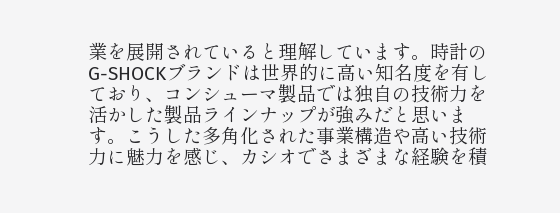業を展開されていると理解しています。時計のG-SHOCKブランドは世界的に高い知名度を有しており、コンシューマ製品では独自の技術力を活かした製品ラインナップが強みだと思います。こうした多角化された事業構造や高い技術力に魅力を感じ、カシオでさまざまな経験を積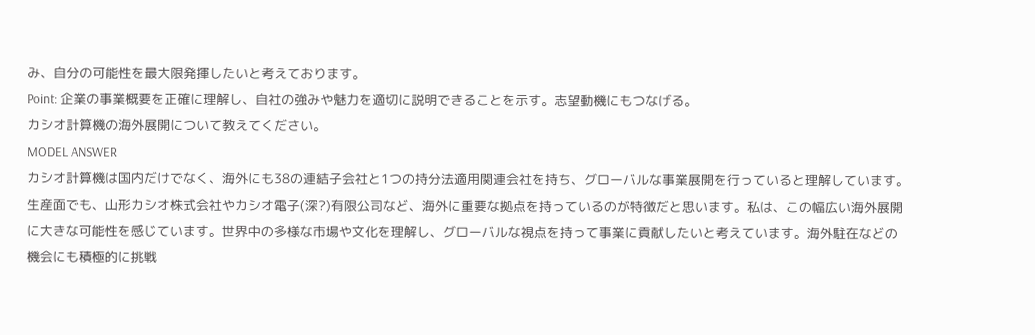み、自分の可能性を最大限発揮したいと考えております。
Point: 企業の事業概要を正確に理解し、自社の強みや魅力を適切に説明できることを示す。志望動機にもつなげる。
カシオ計算機の海外展開について教えてください。
MODEL ANSWER
カシオ計算機は国内だけでなく、海外にも38の連結子会社と1つの持分法適用関連会社を持ち、グローバルな事業展開を行っていると理解しています。生産面でも、山形カシオ株式会社やカシオ電子(深?)有限公司など、海外に重要な拠点を持っているのが特徴だと思います。私は、この幅広い海外展開に大きな可能性を感じています。世界中の多様な市場や文化を理解し、グローバルな視点を持って事業に貢献したいと考えています。海外駐在などの機会にも積極的に挑戦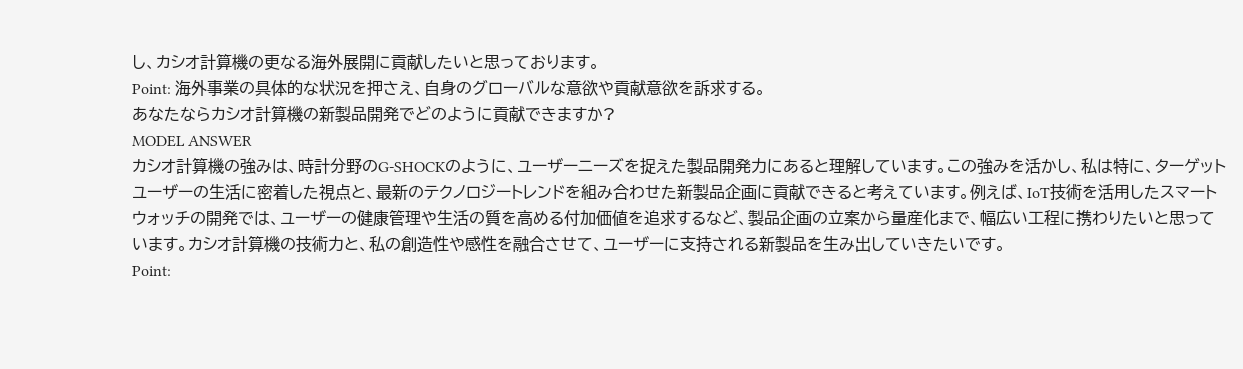し、カシオ計算機の更なる海外展開に貢献したいと思っております。
Point: 海外事業の具体的な状況を押さえ、自身のグローバルな意欲や貢献意欲を訴求する。
あなたならカシオ計算機の新製品開発でどのように貢献できますか?
MODEL ANSWER
カシオ計算機の強みは、時計分野のG-SHOCKのように、ユーザーニーズを捉えた製品開発力にあると理解しています。この強みを活かし、私は特に、ターゲットユーザーの生活に密着した視点と、最新のテクノロジートレンドを組み合わせた新製品企画に貢献できると考えています。例えば、IoT技術を活用したスマートウォッチの開発では、ユーザーの健康管理や生活の質を高める付加価値を追求するなど、製品企画の立案から量産化まで、幅広い工程に携わりたいと思っています。カシオ計算機の技術力と、私の創造性や感性を融合させて、ユーザーに支持される新製品を生み出していきたいです。
Point: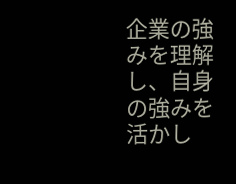企業の強みを理解し、自身の強みを活かし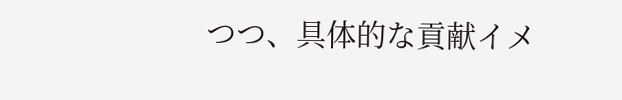つつ、具体的な貢献イメ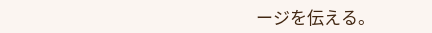ージを伝える。